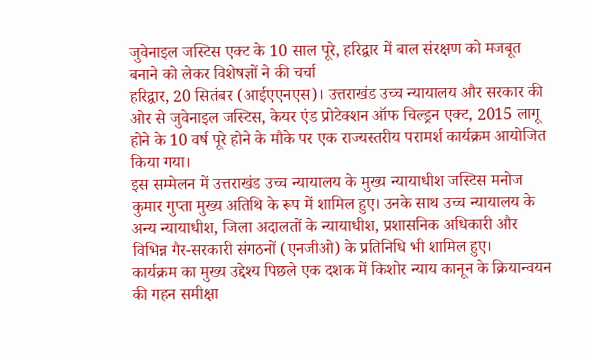जुवेनाइल जस्टिस एक्ट के 10 साल पूरे, हरिद्वार में बाल संरक्षण को मजबूत बनाने को लेकर विशेषज्ञों ने की चर्चा
हरिद्वार, 20 सितंबर (आईएएनएस)। उत्तराखंड उच्च न्यायालय और सरकार की ओर से जुवेनाइल जस्टिस, केयर एंड प्रोटेक्शन ऑफ चिल्ड्रन एक्ट, 2015 लागू होने के 10 वर्ष पूरे होने के मौके पर एक राज्यस्तरीय परामर्श कार्यक्रम आयोजित किया गया।
इस सम्मेलन में उत्तराखंड उच्च न्यायालय के मुख्य न्यायाधीश जस्टिस मनोज कुमार गुप्ता मुख्य अतिथि के रूप में शामिल हुए। उनके साथ उच्च न्यायालय के अन्य न्यायाधीश, जिला अदालतों के न्यायाधीश, प्रशासनिक अधिकारी और विभिन्न गैर-सरकारी संगठनों (एनजीओ) के प्रतिनिधि भी शामिल हुए।
कार्यक्रम का मुख्य उद्देश्य पिछले एक दशक में किशोर न्याय कानून के क्रियान्वयन की गहन समीक्षा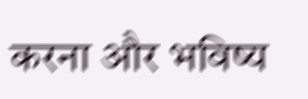करना और भविष्य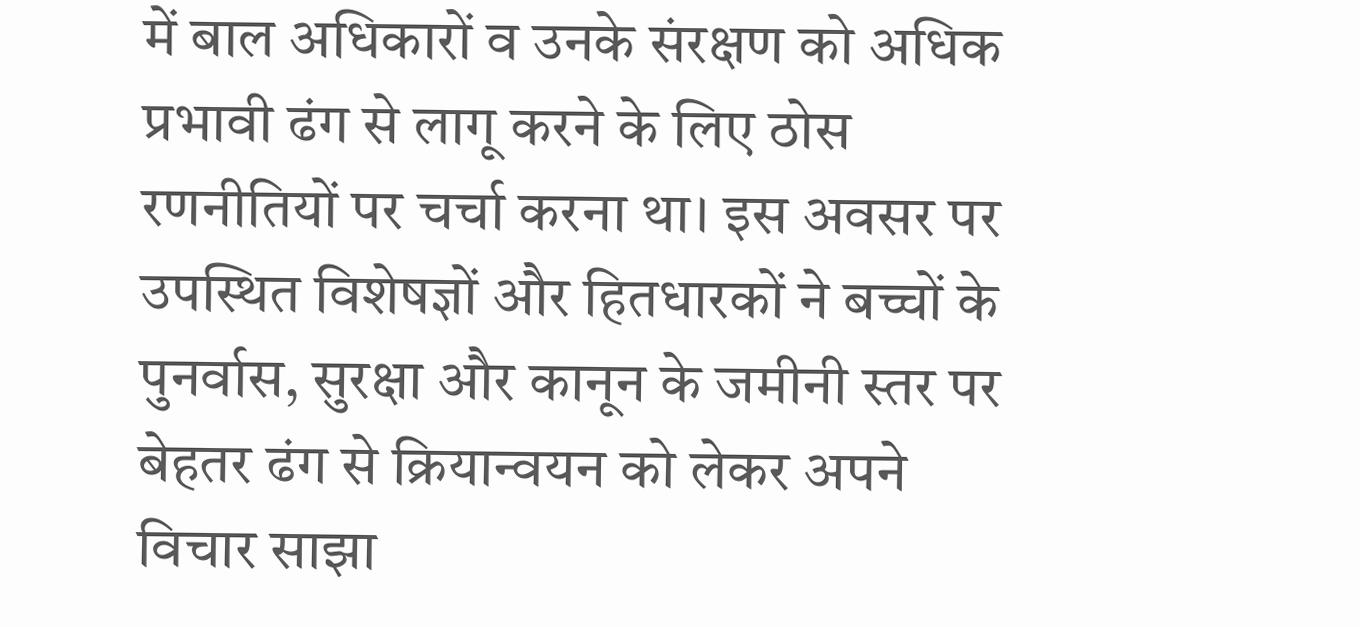में बाल अधिकारों व उनके संरक्षण को अधिक प्रभावी ढंग से लागू करने के लिए ठोस रणनीतियों पर चर्चा करना था। इस अवसर पर उपस्थित विशेषज्ञों और हितधारकों ने बच्चों के पुनर्वास, सुरक्षा और कानून के जमीनी स्तर पर बेहतर ढंग से क्रियान्वयन को लेकर अपने विचार साझा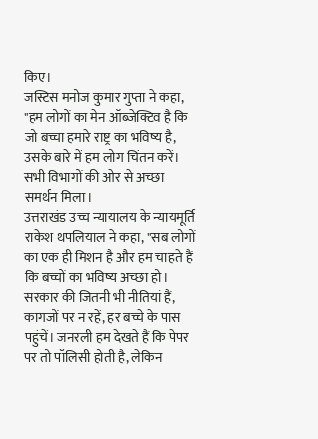किए।
जस्टिस मनोज कुमार गुप्ता ने कहा, "हम लोगों का मेन ऑब्जेक्टिव है कि जो बच्चा हमारे राष्ट्र का भविष्य है, उसके बारे में हम लोग चिंतन करें। सभी विभागों की ओर से अच्छा समर्थन मिला।
उत्तराखंड उच्च न्यायालय के न्यायमूर्ति राकेश थपलियाल ने कहा, "सब लोगों का एक ही मिशन है और हम चाहते हैं कि बच्चों का भविष्य अच्छा हो। सरकार की जितनी भी नीतियां हैं, कागजों पर न रहें, हर बच्चे के पास पहुंचें। जनरली हम देखते हैं कि पेपर पर तो पॉलिसी होती है, लेकिन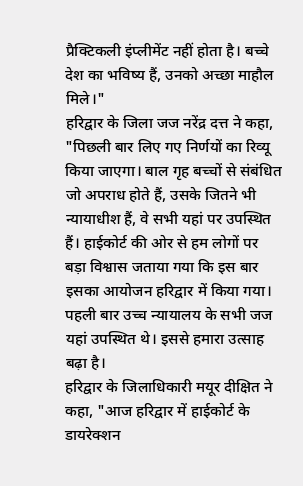प्रैक्टिकली इंप्लीमेंट नहीं होता है। बच्चे देश का भविष्य हैं, उनको अच्छा माहौल मिले।"
हरिद्वार के जिला जज नरेंद्र दत्त ने कहा, "पिछली बार लिए गए निर्णयों का रिव्यू किया जाएगा। बाल गृह बच्चों से संबंधित जो अपराध होते हैं, उसके जितने भी न्यायाधीश हैं, वे सभी यहां पर उपस्थित हैं। हाईकोर्ट की ओर से हम लोगों पर बड़ा विश्वास जताया गया कि इस बार इसका आयोजन हरिद्वार में किया गया। पहली बार उच्च न्यायालय के सभी जज यहां उपस्थित थे। इससे हमारा उत्साह बढ़ा है।
हरिद्वार के जिलाधिकारी मयूर दीक्षित ने कहा, "आज हरिद्वार में हाईकोर्ट के डायरेक्शन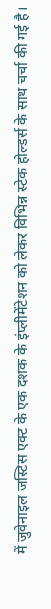में जुवेनाइल जस्टिस एक्ट के एक दशक के इंप्लीमेंटेशन को लेकर विभिन्न स्टेक होल्डर्स के साथ चर्चा की गई है।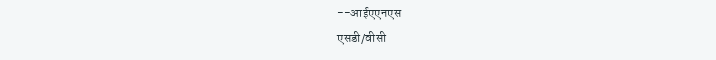--आईएएनएस
एसडी/वीसी